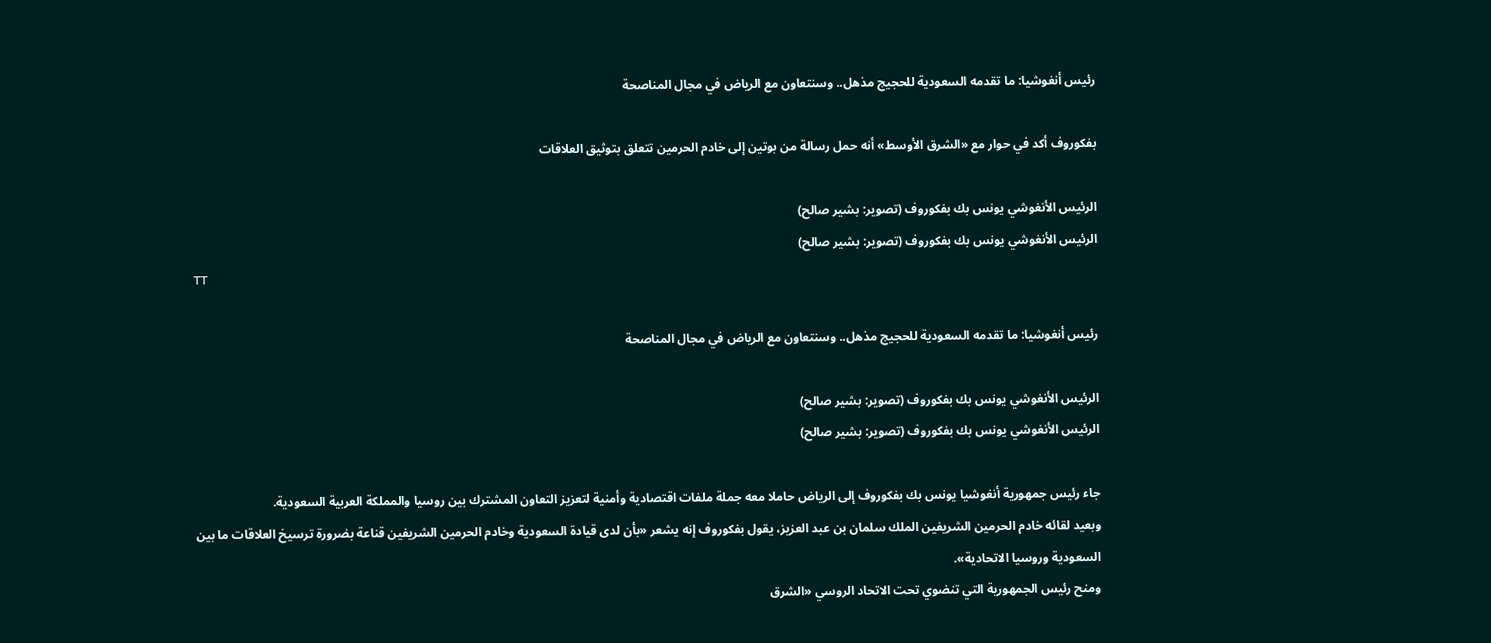رئيس أنغوشيا: ما تقدمه السعودية للحجيج مذهل.. وسنتعاون مع الرياض في مجال المناصحة

بفكوروف أكد في حوار مع «الشرق الأوسط» أنه حمل رسالة من بوتين إلى خادم الحرمين تتعلق بتوثيق العلاقات

الرئيس الأنغوشي يونس بك بفكوروف (تصوير: بشير صالح)
الرئيس الأنغوشي يونس بك بفكوروف (تصوير: بشير صالح)
TT

رئيس أنغوشيا: ما تقدمه السعودية للحجيج مذهل.. وسنتعاون مع الرياض في مجال المناصحة

الرئيس الأنغوشي يونس بك بفكوروف (تصوير: بشير صالح)
الرئيس الأنغوشي يونس بك بفكوروف (تصوير: بشير صالح)

جاء رئيس جمهورية أنغوشيا يونس بك بفكوروف إلى الرياض حاملا معه جملة ملفات اقتصادية وأمنية لتعزيز التعاون المشترك بين روسيا والمملكة العربية السعودية.
وبعيد لقائه خادم الحرمين الشريفين الملك سلمان بن عبد العزيز، يقول بفكوروف إنه يشعر «بأن لدى قيادة السعودية وخادم الحرمين الشريفين قناعة بضرورة ترسيخ العلاقات ما بين السعودية وروسيا الاتحادية».
ومنح رئيس الجمهورية التي تنضوي تحت الاتحاد الروسي «الشرق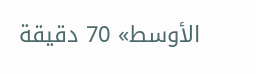الأوسط» 70 دقيقة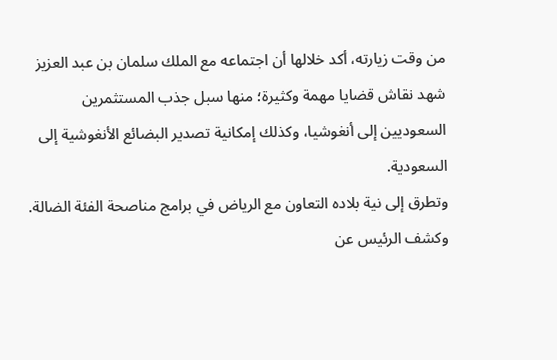من وقت زيارته، أكد خلالها أن اجتماعه مع الملك سلمان بن عبد العزيز شهد نقاش قضايا مهمة وكثيرة؛ منها سبل جذب المستثمرين السعوديين إلى أنغوشيا، وكذلك إمكانية تصدير البضائع الأنغوشية إلى السعودية.
وتطرق إلى نية بلاده التعاون مع الرياض في برامج مناصحة الفئة الضالة.
وكشف الرئيس عن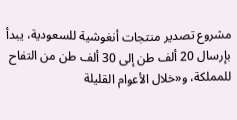مشروع تصدير منتجات أنغوشية للسعودية، يبدأ بإرسال 20 ألف طن إلى 30 ألف طن من التفاح للمملكة، و«خلال الأعوام القليلة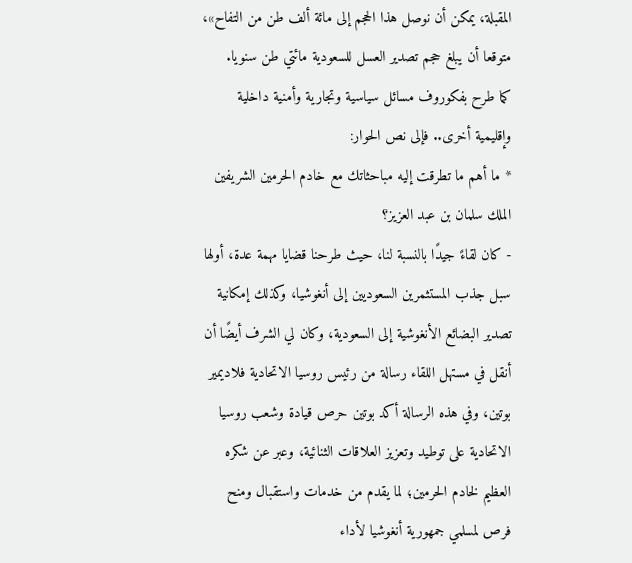المقبلة، يمكن أن نوصل هذا الحجم إلى مائة ألف طن من التفاح»، متوقعا أن يبلغ حجم تصدير العسل للسعودية مائتي طن سنويا.
كما طرح بفكوروف مسائل سياسية وتجارية وأمنية داخلية وإقليمية أخرى.. فإلى نص الحوار:
* ما أهم ما تطرقت إليه مباحثاتك مع خادم الحرمين الشريفين الملك سلمان بن عبد العزيز؟
- كان لقاءً جيدًا بالنسبة لنا، حيث طرحنا قضايا مهمة عدة، أولها سبل جذب المستثمرين السعوديين إلى أنغوشيا، وكذلك إمكانية تصدير البضائع الأنغوشية إلى السعودية، وكان لي الشرف أيضًا أن أنقل في مستهل اللقاء رسالة من رئيس روسيا الاتحادية فلاديمير بوتين، وفي هذه الرسالة أكد بوتين حرص قيادة وشعب روسيا الاتحادية على توطيد وتعزيز العلاقات الثنائية، وعبر عن شكره العظيم لخادم الحرمين؛ لما يقدم من خدمات واستقبال ومنح فرص لمسلمي جمهورية أنغوشيا لأداء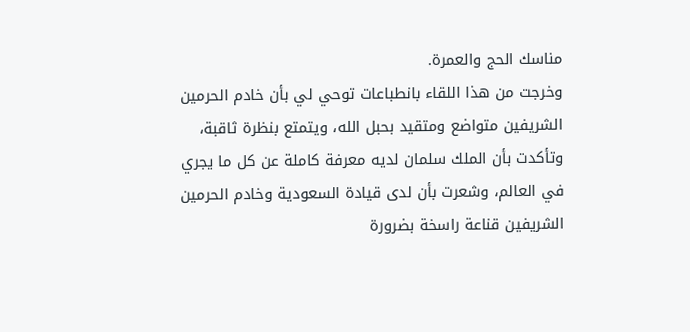مناسك الحج والعمرة.
وخرجت من هذا اللقاء بانطباعات توحي لي بأن خادم الحرمين الشريفين متواضع ومتقيد بحبل الله، ويتمتع بنظرة ثاقبة، وتأكدت بأن الملك سلمان لديه معرفة كاملة عن كل ما يجري في العالم، وشعرت بأن لدى قيادة السعودية وخادم الحرمين الشريفين قناعة راسخة بضرورة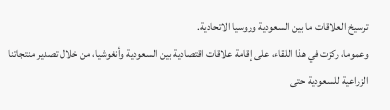ترسيخ العلاقات ما بين السعودية وروسيا الاتحادية.
وعموما، ركزت في هذا اللقاء، على إقامة علاقات اقتصادية بين السعودية وأنغوشيا، من خلال تصدير منتجاتنا الزراعية للسعودية حتى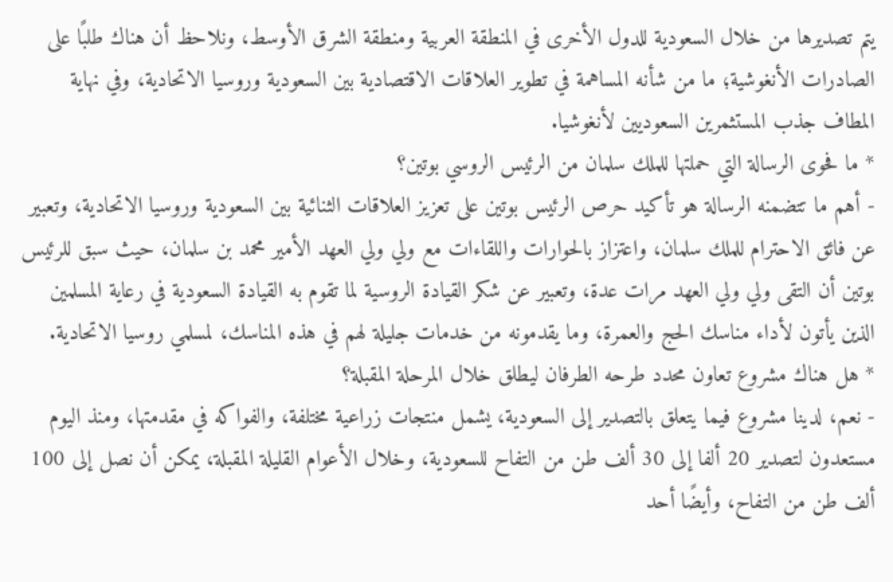يتم تصديرها من خلال السعودية للدول الأخرى في المنطقة العربية ومنطقة الشرق الأوسط، ونلاحظ أن هناك طلبًا على الصادرات الأنغوشية؛ ما من شأنه المساهمة في تطوير العلاقات الاقتصادية بين السعودية وروسيا الاتحادية، وفي نهاية المطاف جذب المستثمرين السعوديين لأنغوشيا.
* ما فحوى الرسالة التي حملتها للملك سلمان من الرئيس الروسي بوتين؟
- أهم ما تتضمنه الرسالة هو تأكيد حرص الرئيس بوتين على تعزيز العلاقات الثنائية بين السعودية وروسيا الاتحادية، وتعبير عن فائق الاحترام للملك سلمان، واعتزاز بالحوارات واللقاءات مع ولي ولي العهد الأمير محمد بن سلمان، حيث سبق للرئيس بوتين أن التقى ولي ولي العهد مرات عدة، وتعبير عن شكر القيادة الروسية لما تقوم به القيادة السعودية في رعاية المسلمين الذين يأتون لأداء مناسك الحج والعمرة، وما يقدمونه من خدمات جليلة لهم في هذه المناسك، لمسلمي روسيا الاتحادية.
* هل هناك مشروع تعاون محدد طرحه الطرفان ليطلق خلال المرحلة المقبلة؟
- نعم، لدينا مشروع فيما يتعلق بالتصدير إلى السعودية، يشمل منتجات زراعية مختلفة، والفواكه في مقدمتها، ومنذ اليوم مستعدون لتصدير 20 ألفا إلى 30 ألف طن من التفاح للسعودية، وخلال الأعوام القليلة المقبلة، يمكن أن نصل إلى 100 ألف طن من التفاح، وأيضًا أحد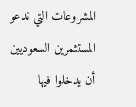المشروعات التي ندعو المستثمرين السعوديين أن يدخلوا فيها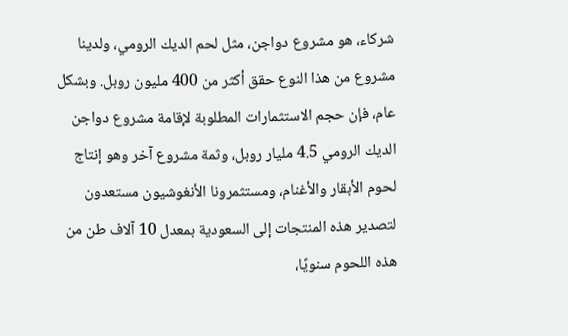شركاء، هو مشروع دواجن، مثل لحم الديك الرومي، ولدينا مشروع من هذا النوع حقق أكثر من 400 مليون روبل. وبشكل عام، فإن حجم الاستثمارات المطلوبة لإقامة مشروع دواجن الديك الرومي 4.5 مليار روبل، وثمة مشروع آخر وهو إنتاج لحوم الأبقار والأغنام، ومستثمرونا الأنغوشيون مستعدون لتصدير هذه المنتجات إلى السعودية بمعدل 10 آلاف طن من هذه اللحوم سنويًا،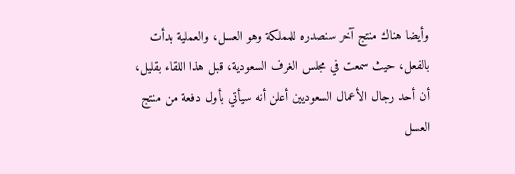وأيضا هناك منتج آخر سنصدره للمملكة وهو العسل، والعملية بدأت بالفعل، حيث سمعت في مجلس الغرف السعودية، قبل هذا اللقاء بقليل، أن أحد رجال الأعمال السعوديين أعلن أنه سيأتي بأول دفعة من منتج العسل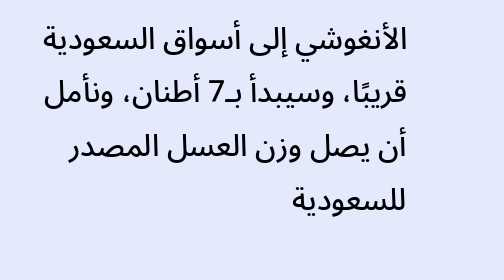الأنغوشي إلى أسواق السعودية قريبًا، وسيبدأ بـ7 أطنان، ونأمل أن يصل وزن العسل المصدر للسعودية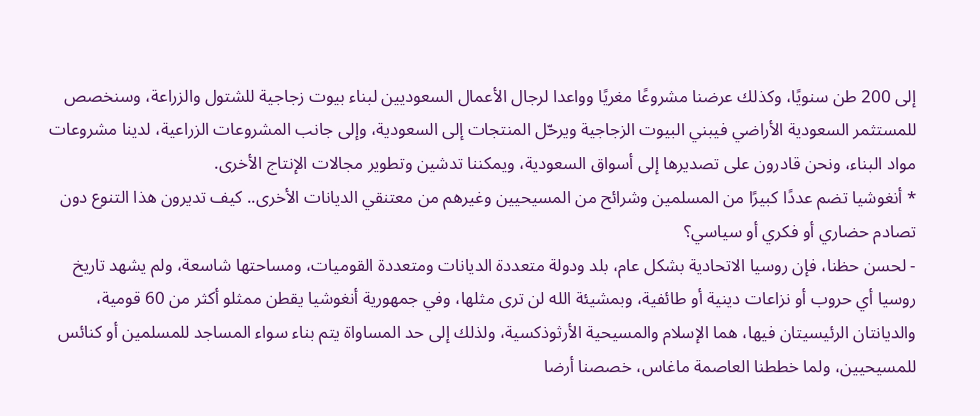إلى 200 طن سنويًا، وكذلك عرضنا مشروعًا مغريًا وواعدا لرجال الأعمال السعوديين لبناء بيوت زجاجية للشتول والزراعة، وسنخصص للمستثمر السعودية الأراضي فيبني البيوت الزجاجية ويرحّل المنتجات إلى السعودية، وإلى جانب المشروعات الزراعية، لدينا مشروعات مواد البناء، ونحن قادرون على تصديرها إلى أسواق السعودية، ويمكننا تدشين وتطوير مجالات الإنتاج الأخرى.
* أنغوشيا تضم عددًا كبيرًا من المسلمين وشرائح من المسيحيين وغيرهم من معتنقي الديانات الأخرى.. كيف تديرون هذا التنوع دون تصادم حضاري أو فكري أو سياسي؟
- لحسن حظنا، فإن روسيا الاتحادية بشكل عام، بلد ودولة متعددة الديانات ومتعددة القوميات، ومساحتها شاسعة، ولم يشهد تاريخ روسيا أي حروب أو نزاعات دينية أو طائفية، وبمشيئة الله لن ترى مثلها، وفي جمهورية أنغوشيا يقطن ممثلو أكثر من 60 قومية، والديانتان الرئيسيتان فيها، هما الإسلام والمسيحية الأرثوذكسية، ولذلك إلى حد المساواة يتم بناء سواء المساجد للمسلمين أو كنائس للمسيحيين، ولما خططنا العاصمة ماغاس، خصصنا أرضا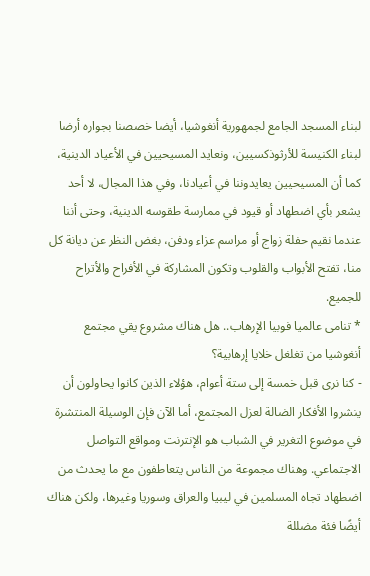لبناء المسجد الجامع لجمهورية أنغوشيا، أيضا خصصنا بجواره أرضا لبناء الكنيسة للأرثوذكسيين، ونعايد المسيحيين في الأعياد الدينية، كما أن المسيحيين يعايدوننا في أعيادنا، وفي هذا المجال، لا أحد يشعر بأي اضطهاد أو قيود في ممارسة طقوسه الدينية، وحتى أننا عندما نقيم حفلة زواج أو مراسم عزاء ودفن، بغض النظر عن ديانة كل منا، تفتح الأبواب والقلوب وتكون المشاركة في الأفراح والأتراح للجميع.
* تنامى عالميا فوبيا الإرهاب.. هل هناك مشروع يقي مجتمع أنغوشيا من تغلغل خلايا إرهابية؟
- كنا نرى قبل خمسة إلى ستة أعوام، هؤلاء الذين كانوا يحاولون أن ينشروا الأفكار الضالة لعزل المجتمع، أما الآن فإن الوسيلة المنتشرة في موضوع التغرير في الشباب هو الإنترنت ومواقع التواصل الاجتماعي. وهناك مجموعة من الناس يتعاطفون مع ما يحدث من اضطهاد تجاه المسلمين في ليبيا والعراق وسوريا وغيرها، ولكن هناك أيضًا فئة مضللة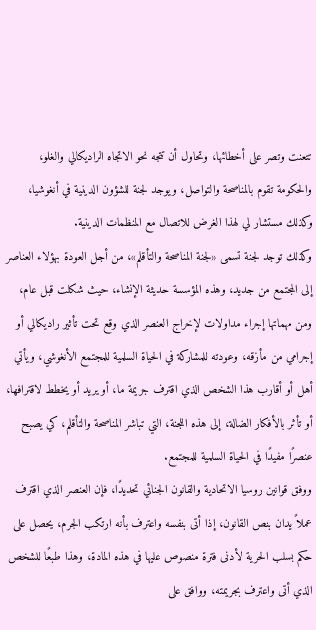تتعنت وتصر على أخطائها، وتحاول أن تتجه نحو الاتجاه الراديكالي والغلو، والحكومة تقوم بالمناصحة والتواصل، ويوجد لجنة للشؤون الدينية في أنغوشيا، وكذلك مستشار لي لهذا الغرض للاتصال مع المنظمات الدينية.
وكذلك توجد لجنة تسمى «لجنة المناصحة والتأقلم»، من أجل العودة بهؤلاء العناصر إلى المجتمع من جديد، وهذه المؤسسة حديثة الإنشاء، حيث شكلت قبل عام، ومن مهماتها إجراء مداولات لإخراج العنصر الذي وقع تحت تأثير راديكالي أو إجرامي من مأزقه، وعودته للمشاركة في الحياة السلمية للمجتمع الأنغوشي، ويأتي أهل أو أقارب هذا الشخص الذي اقترف جريمة ما، أو يريد أو يخطط لاقترافها، أو تأثر بالأفكار الضالة، إلى هذه اللجنة، التي تباشر المناصحة والتأقلم، كي يصبح عنصرًا مفيدًا في الحياة السلمية للمجتمع.
ووفق قوانين روسيا الاتحادية والقانون الجنائي تحديدًا، فإن العنصر الذي اقترف عملاً يدان بنص القانون، إذا أتى بنفسه واعترف بأنه ارتكب الجرم، يحصل على حكم بسلب الحرية لأدنى فترة منصوص عليها في هذه المادة، وهذا طبعًا للشخص الذي أتى واعترف بجريمته، ووافق على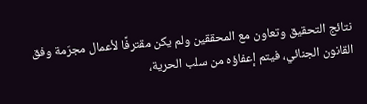نتائج التحقيق وتعاون مع المحققين ولم يكن مقترفًا لأعمال مجرّمة وفق القانون الجنائي، فيتم إعفاؤه من سلب الحرية،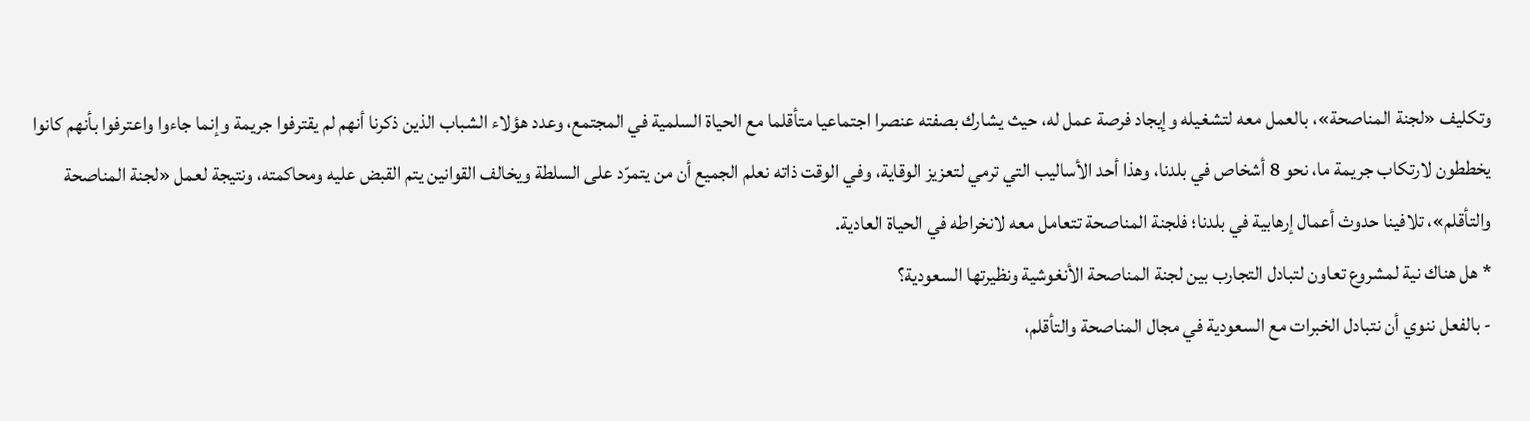وتكليف «لجنة المناصحة»، بالعمل معه لتشغيله وإيجاد فرصة عمل له، حيث يشارك بصفته عنصرا اجتماعيا متأقلما مع الحياة السلمية في المجتمع، وعدد هؤلاء الشباب الذين ذكرنا أنهم لم يقترفوا جريمة وإنما جاءوا واعترفوا بأنهم كانوا يخططون لارتكاب جريمة ما، نحو 8 أشخاص في بلدنا، وهذا أحد الأساليب التي ترمي لتعزيز الوقاية، وفي الوقت ذاته نعلم الجميع أن من يتمرّد على السلطة ويخالف القوانين يتم القبض عليه ومحاكمته، ونتيجة لعمل «لجنة المناصحة والتأقلم»، تلافينا حدوث أعمال إرهابية في بلدنا؛ فلجنة المناصحة تتعامل معه لانخراطه في الحياة العادية.
* هل هناك نية لمشروع تعاون لتبادل التجارب بين لجنة المناصحة الأنغوشية ونظيرتها السعودية؟
- بالفعل ننوي أن نتبادل الخبرات مع السعودية في مجال المناصحة والتأقلم،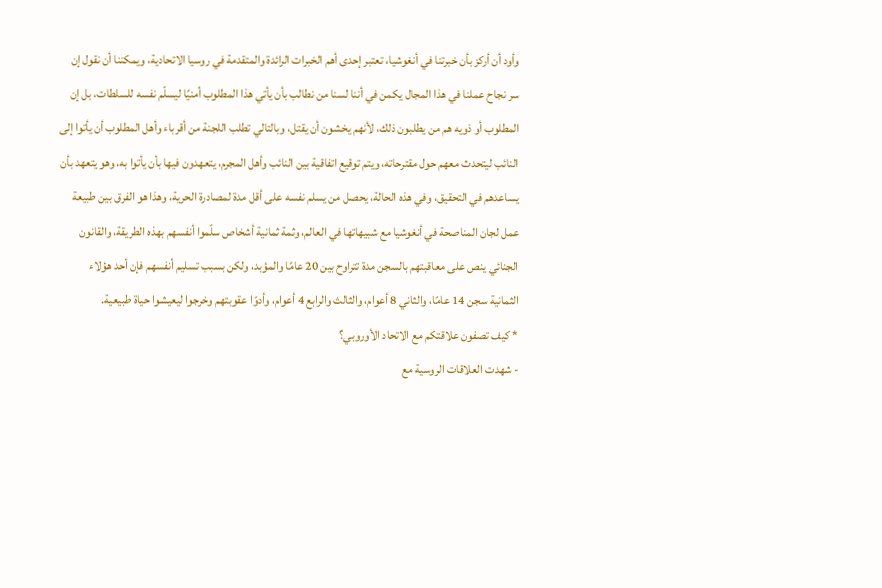وأود أن أركز بأن خبرتنا في أنغوشيا، تعتبر إحدى أهم الخبرات الرائدة والمتقدمة في روسيا الاتحادية، ويمكننا أن نقول إن سر نجاح عملنا في هذا المجال يكمن في أننا لسنا من نطالب بأن يأتي هذا المطلوب أمنيًا ليسلّم نفسه للسلطات، بل إن المطلوب أو ذويه هم من يطلبون ذلك، لأنهم يخشون أن يقتل، وبالتالي تطلب اللجنة من أقرباء وأهل المطلوب أن يأتوا إلى النائب ليتحدث معهم حول مقترحاته، ويتم توقيع اتفاقية بين النائب وأهل المجرم، يتعهدون فيها بأن يأتوا به، وهو يتعهد بأن يساعدهم في التحقيق، وفي هذه الحالة، يحصل من يسلم نفسه على أقل مدة لمصادرة الحرية، وهذا هو الفرق بين طبيعة عمل لجان المناصحة في أنغوشيا مع شبيهاتها في العالم، وثمة ثمانية أشخاص سلّموا أنفسهم بهذه الطريقة، والقانون الجنائي ينص على معاقبتهم بالسجن مدة تتراوح بين 20 عامًا والمؤبد، ولكن بسبب تسليم أنفسهم فإن أحد هؤلاء الثمانية سجن 14 عامًا، والثاني 8 أعوام، والثالث والرابع 4 أعوام، وأدوّا عقوبتهم وخرجوا ليعيشوا حياة طبيعية.
* كيف تصفون علاقتكم مع الاتحاد الأوروبي؟
- شهدت العلاقات الروسية مع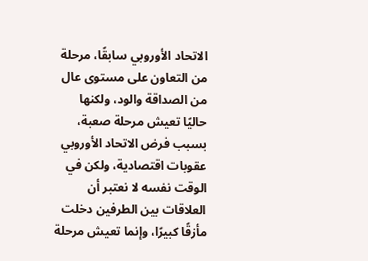الاتحاد الأوروبي سابقًا، مرحلة من التعاون على مستوى عال من الصداقة والود، ولكنها حاليًا تعيش مرحلة صعبة، بسبب فرض الاتحاد الأوروبي عقوبات اقتصادية، ولكن في الوقت نفسه لا نعتبر أن العلاقات بين الطرفين دخلت مأزقًا كبيرًا، وإنما تعيش مرحلة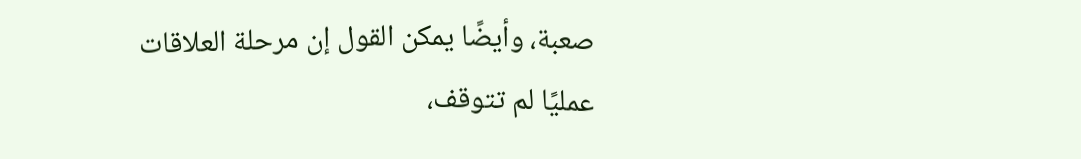صعبة، وأيضًا يمكن القول إن مرحلة العلاقات عمليًا لم تتوقف،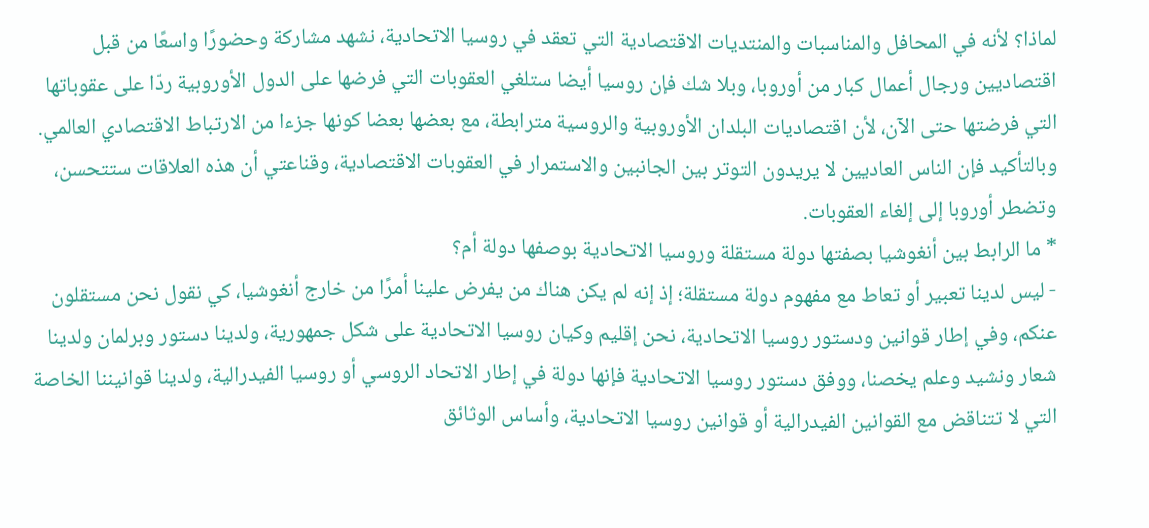لماذا؟ لأنه في المحافل والمناسبات والمنتديات الاقتصادية التي تعقد في روسيا الاتحادية، نشهد مشاركة وحضورًا واسعًا من قبل اقتصاديين ورجال أعمال كبار من أوروبا، وبلا شك فإن روسيا أيضا ستلغي العقوبات التي فرضها على الدول الأوروبية ردّا على عقوباتها التي فرضتها حتى الآن، لأن اقتصاديات البلدان الأوروبية والروسية مترابطة، مع بعضها بعضا كونها جزءا من الارتباط الاقتصادي العالمي.
وبالتأكيد فإن الناس العاديين لا يريدون التوتر بين الجانبين والاستمرار في العقوبات الاقتصادية، وقناعتي أن هذه العلاقات ستتحسن، وتضطر أوروبا إلى إلغاء العقوبات.
* ما الرابط بين أنغوشيا بصفتها دولة مستقلة وروسيا الاتحادية بوصفها دولة أم؟
- ليس لدينا تعبير أو تعاط مع مفهوم دولة مستقلة؛ إذ إنه لم يكن هناك من يفرض علينا أمرًا من خارج أنغوشيا، كي نقول نحن مستقلون عنكم، وفي إطار قوانين ودستور روسيا الاتحادية، نحن إقليم وكيان روسيا الاتحادية على شكل جمهورية، ولدينا دستور وبرلمان ولدينا شعار ونشيد وعلم يخصنا، ووفق دستور روسيا الاتحادية فإنها دولة في إطار الاتحاد الروسي أو روسيا الفيدرالية، ولدينا قوانيننا الخاصة التي لا تتناقض مع القوانين الفيدرالية أو قوانين روسيا الاتحادية، وأساس الوثائق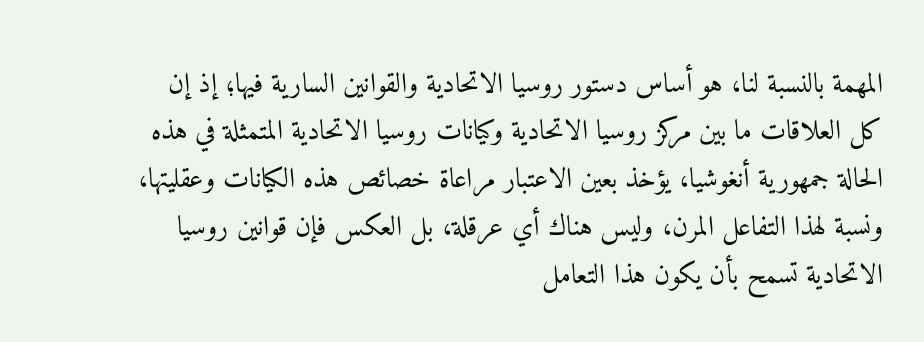المهمة بالنسبة لنا، هو أساس دستور روسيا الاتحادية والقوانين السارية فيها؛ إذ إن كل العلاقات ما بين مركز روسيا الاتحادية وكيانات روسيا الاتحادية المتمثلة في هذه الحالة جمهورية أنغوشيا، يؤخذ بعين الاعتبار مراعاة خصائص هذه الكيانات وعقليتها، ونسبة لهذا التفاعل المرن، وليس هناك أي عرقلة، بل العكس فإن قوانين روسيا الاتحادية تسمح بأن يكون هذا التعامل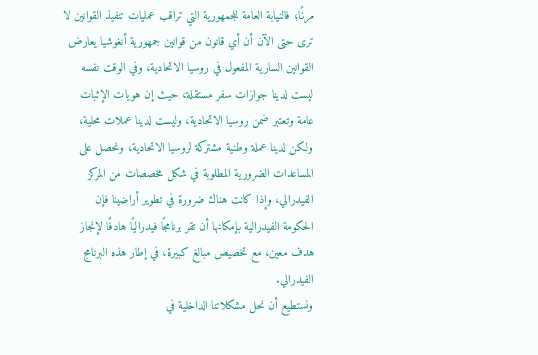مرنًا؛ فالنيابة العامة للجمهورية التي تراقب عمليات تنفيذ القوانين لا ترى حتى الآن أن أي قانون من قوانين جمهورية أنغوشيا يعارض القوانين السارية المفعول في روسيا الاتحادية، وفي الوقت نفسه ليست لدينا جوازات سفر مستقلة، حيث إن هويات الإثبات عامة وتعتبر ضمن روسيا الاتحادية، وليست لدينا عملات محلية، ولكن لدينا عملة وطنية مشتركة لروسيا الاتحادية، ونحصل على المساعدات الضرورية المطلوبة في شكل مخصصات من المركز الفيدرالي، وإذا كانت هناك ضرورة في تطوير أراضينا فإن الحكومة الفيدرالية بإمكانها أن تقر برنامجًا فيدراليًا هادفًا لإنجاز هدف معين، مع تخصيص مبالغ كبيرة، في إطار هذه البرنامج الفيدرالي.
ونستطيع أن نحل مشكلاتنا الداخلية في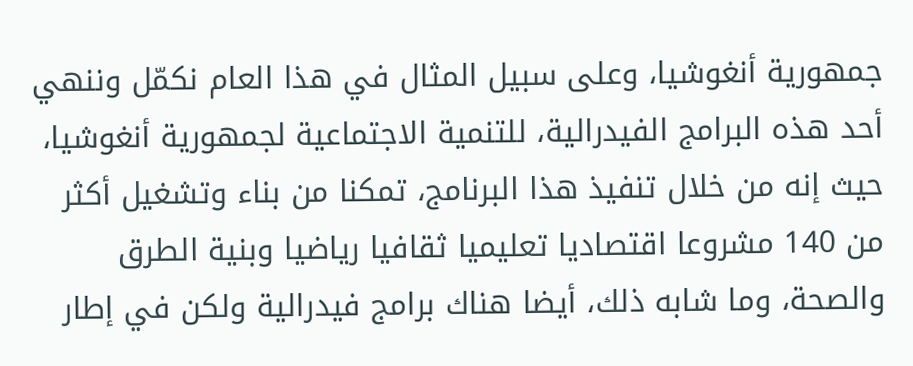جمهورية أنغوشيا، وعلى سبيل المثال في هذا العام نكمّل وننهي أحد هذه البرامج الفيدرالية، للتنمية الاجتماعية لجمهورية أنغوشيا، حيث إنه من خلال تنفيذ هذا البرنامج، تمكنا من بناء وتشغيل أكثر من 140 مشروعا اقتصاديا تعليميا ثقافيا رياضيا وبنية الطرق والصحة، وما شابه ذلك، أيضا هناك برامج فيدرالية ولكن في إطار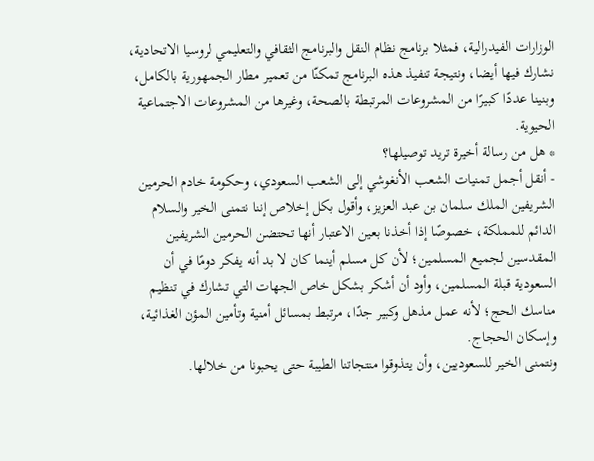الوزارات الفيدرالية، فمثلا برنامج نظام النقل والبرنامج الثقافي والتعليمي لروسيا الاتحادية، نشارك فيها أيضا، ونتيجة تنفيذ هذه البرنامج تمكنّا من تعمير مطار الجمهورية بالكامل، وبنينا عددًا كبيرًا من المشروعات المرتبطة بالصحة، وغيرها من المشروعات الاجتماعية الحيوية.
* هل من رسالة أخيرة تريد توصيلها؟
- أنقل أجمل تمنيات الشعب الأنغوشي إلى الشعب السعودي، وحكومة خادم الحرمين الشريفين الملك سلمان بن عبد العزيز، وأقول بكل إخلاص إننا نتمنى الخير والسلام الدائم للمملكة، خصوصًا إذا أخذنا بعين الاعتبار أنها تحتضن الحرمين الشريفين المقدسين لجميع المسلمين؛ لأن كل مسلم أينما كان لا بد أنه يفكر دومًا في أن السعودية قبلة المسلمين، وأود أن أشكر بشكل خاص الجهات التي تشارك في تنظيم مناسك الحج؛ لأنه عمل مذهل وكبير جدًا، مرتبط بمسائل أمنية وتأمين المؤن الغذائية، وإسكان الحجاج.
ونتمنى الخير للسعوديين، وأن يتذوقوا منتجاتنا الطيبة حتى يحبونا من خلالها.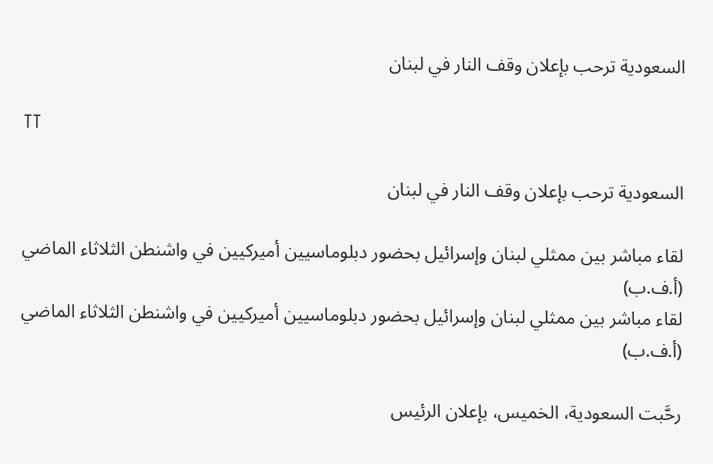السعودية ترحب بإعلان وقف النار في لبنان

TT

السعودية ترحب بإعلان وقف النار في لبنان

لقاء مباشر بين ممثلي لبنان وإسرائيل بحضور دبلوماسيين أميركيين في واشنطن الثلاثاء الماضي (أ.ف.ب)
لقاء مباشر بين ممثلي لبنان وإسرائيل بحضور دبلوماسيين أميركيين في واشنطن الثلاثاء الماضي (أ.ف.ب)

رحَّبت السعودية، الخميس، بإعلان الرئيس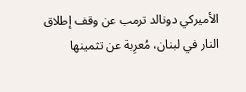الأميركي دونالد ترمب عن وقف إطلاق النار في لبنان، مُعرِبة عن تثمينها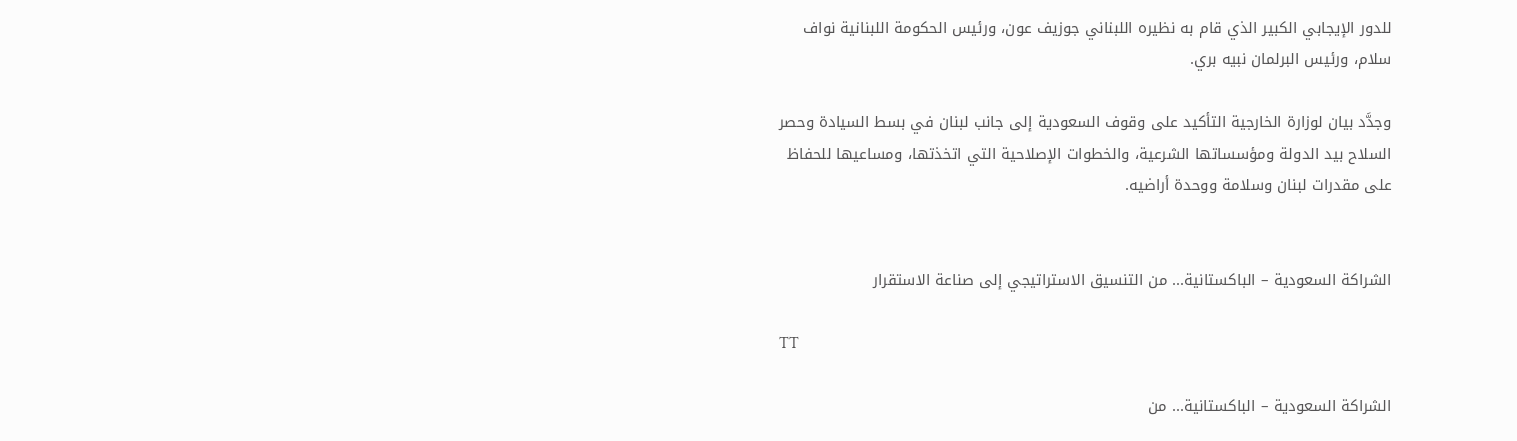للدور الإيجابي الكبير الذي قام به نظيره اللبناني جوزيف عون، ورئيس الحكومة اللبنانية نواف سلام، ورئيس البرلمان نبيه بري.

وجدَّد بيان لوزارة الخارجية التأكيد على وقوف السعودية إلى جانب لبنان في بسط السيادة وحصر السلاح بيد الدولة ومؤسساتها الشرعية، والخطوات الإصلاحية التي اتخذتها، ومساعيها للحفاظ على مقدرات لبنان وسلامة ووحدة أراضيه.


الشراكة السعودية – الباكستانية... من التنسيق الاستراتيجي إلى صناعة الاستقرار

TT

الشراكة السعودية – الباكستانية... من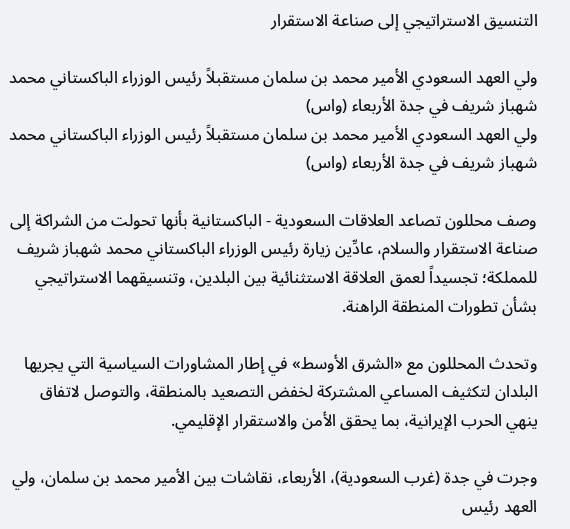التنسيق الاستراتيجي إلى صناعة الاستقرار

ولي العهد السعودي الأمير محمد بن سلمان مستقبلاً رئيس الوزراء الباكستاني محمد شهباز شريف في جدة الأربعاء (واس)
ولي العهد السعودي الأمير محمد بن سلمان مستقبلاً رئيس الوزراء الباكستاني محمد شهباز شريف في جدة الأربعاء (واس)

وصف محللون تصاعد العلاقات السعودية - الباكستانية بأنها تحولت من الشراكة إلى صناعة الاستقرار والسلام، عادِّين زيارة رئيس الوزراء الباكستاني محمد شهباز شريف للمملكة؛ تجسيداً لعمق العلاقة الاستثنائية بين البلدين، وتنسيقهما الاستراتيجي بشأن تطورات المنطقة الراهنة.

وتحدث المحللون مع «الشرق الأوسط» في إطار المشاورات السياسية التي يجريها البلدان لتكثيف المساعي المشتركة لخفض التصعيد بالمنطقة، والتوصل لاتفاق ينهي الحرب الإيرانية، بما يحقق الأمن والاستقرار الإقليمي.

وجرت في جدة (غرب السعودية)، الأربعاء، نقاشات بين الأمير محمد بن سلمان، ولي العهد رئيس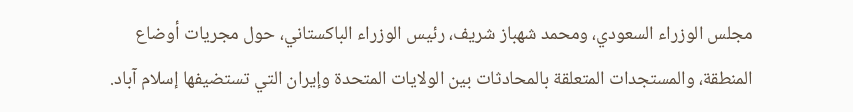مجلس الوزراء السعودي، ومحمد شهباز شريف، رئيس الوزراء الباكستاني، حول مجريات أوضاع المنطقة، والمستجدات المتعلقة بالمحادثات بين الولايات المتحدة وإيران التي تستضيفها إسلام آباد.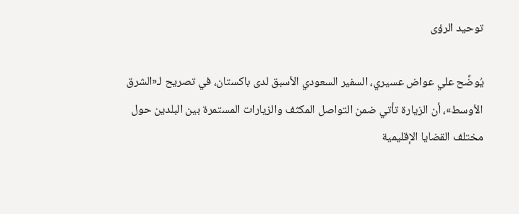توحيد الرؤى

يُوضِّح علي عواض عسيري، السفير السعودي الأسبق لدى باكستان، في تصريح لـ«الشرق الأوسط»، أن الزيارة تأتي ضمن التواصل المكثف والزيارات المستمرة بين البلدين حول مختلف القضايا الإقليمية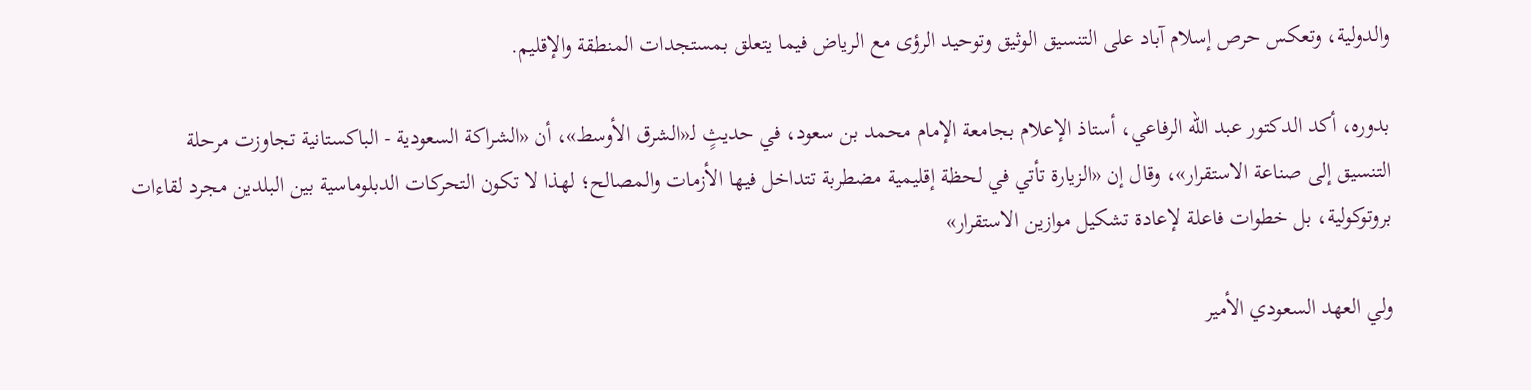والدولية، وتعكس حرص إسلام آباد على التنسيق الوثيق وتوحيد الرؤى مع الرياض فيما يتعلق بمستجدات المنطقة والإقليم.

بدوره، أكد الدكتور عبد الله الرفاعي، أستاذ الإعلام بجامعة الإمام محمد بن سعود، في حديثٍ لـ«الشرق الأوسط»، أن «الشراكة السعودية - الباكستانية تجاوزت مرحلة التنسيق إلى صناعة الاستقرار»، وقال إن «الزيارة تأتي في لحظة إقليمية مضطربة تتداخل فيها الأزمات والمصالح؛ لهذا لا تكون التحركات الدبلوماسية بين البلدين مجرد لقاءات بروتوكولية، بل خطوات فاعلة لإعادة تشكيل موازين الاستقرار»

ولي العهد السعودي الأمير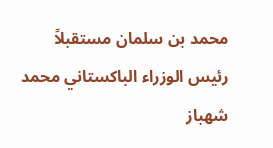محمد بن سلمان مستقبلاً رئيس الوزراء الباكستاني محمد شهباز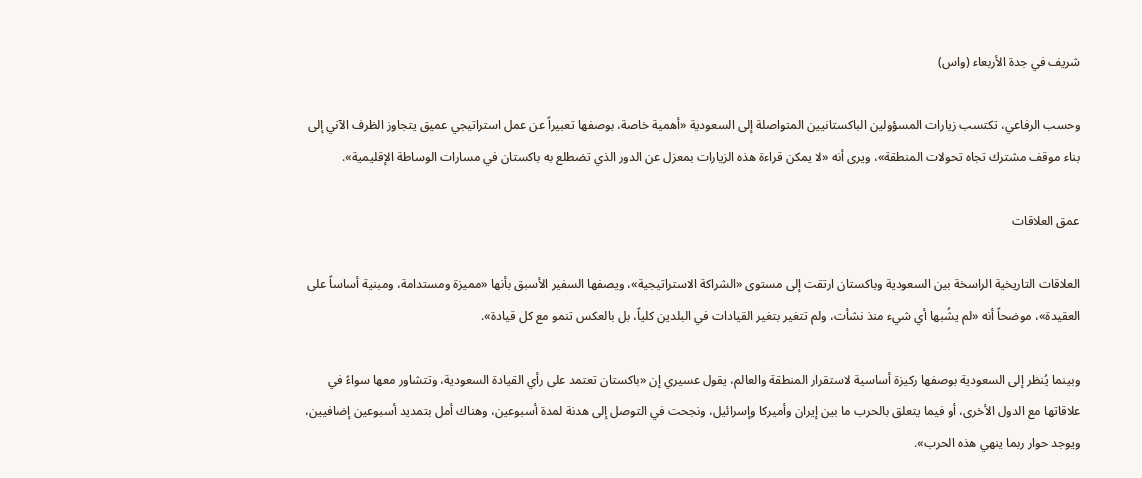شريف في جدة الأربعاء (واس)

وحسب الرفاعي، تكتسب زيارات المسؤولين الباكستانيين المتواصلة إلى السعودية «أهمية خاصة، بوصفها تعبيراً عن عمل استراتيجي عميق يتجاوز الظرف الآني إلى بناء موقف مشترك تجاه تحولات المنطقة»، ويرى أنه «لا يمكن قراءة هذه الزيارات بمعزل عن الدور الذي تضطلع به باكستان في مسارات الوساطة الإقليمية».

عمق العلاقات

العلاقات التاريخية الراسخة بين السعودية وباكستان ارتقت إلى مستوى «الشراكة الاستراتيجية»، ويصفها السفير الأسبق بأنها «مميزة ومستدامة، ومبنية أساساً على العقيدة»، موضحاً أنه «لم يشُبها أي شيء منذ نشأت، ولم تتغير بتغير القيادات في البلدين كلياً، بل بالعكس تنمو مع كل قيادة».

وبينما يُنظر إلى السعودية بوصفها ركيزة أساسية لاستقرار المنطقة والعالم، يقول عسيري إن «باكستان تعتمد على رأي القيادة السعودية، وتتشاور معها سواءً في علاقاتها مع الدول الأخرى، أو فيما يتعلق بالحرب ما بين إيران وأميركا وإسرائيل، ونجحت في التوصل إلى هدنة لمدة أسبوعين، وهناك أمل بتمديد أسبوعين إضافيين، ويوجد حوار ربما ينهي هذه الحرب».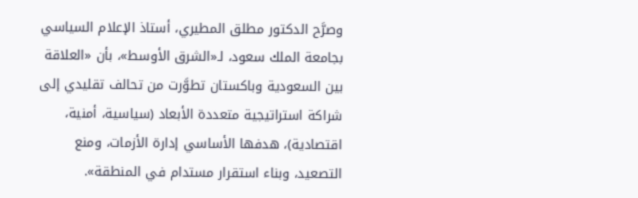وصرَّح الدكتور مطلق المطيري، أستاذ الإعلام السياسي بجامعة الملك سعود، لـ«الشرق الأوسط»، بأن «العلاقة بين السعودية وباكستان تطوَّرت من تحالف تقليدي إلى شراكة استراتيجية متعددة الأبعاد (سياسية، أمنية، اقتصادية)، هدفها الأساسي إدارة الأزمات، ومنع التصعيد، وبناء استقرار مستدام في المنطقة».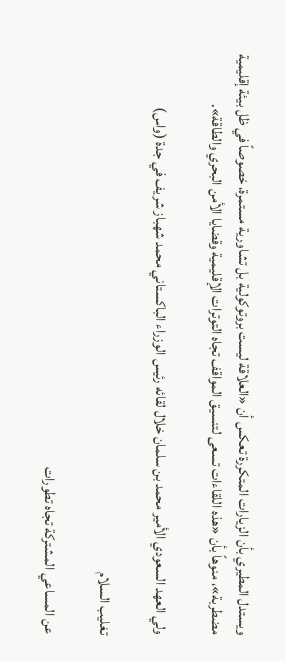ويستدل المطيري بأن الزيارات المتكررة تعكس أن «العلاقة ليست بروتوكولية بل تشاورية مستمرة، خصوصاً في ظل بيئة إقليمية مضطربة»، منوهاً بأن «هذه اللقاءات تسعى لتنسيق المواقف تجاه التوترات الإقليمية وقضايا الأمن البحري والطاقة».

ولي العهد السعودي الأمير محمد بن سلمان خلال لقائه رئيس الوزراء الباكستاني محمد شهباز شريف في جدة (واس)

تغليب السلام

عن المساعي المشتركة تجاه تطورات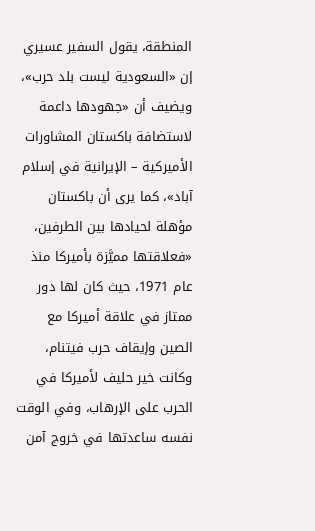المنطقة، يقول السفير عسيري إن «السعودية ليست بلد حرب»، ويضيف أن «جهودها داعمة لاستضافة باكستان المشاورات الأميركية – الإيرانية في إسلام آباد»، كما يرى أن باكستان مؤهلة لحيادها بين الطرفين، «فعلاقتها مميَّزة بأميركا منذ عام 1971، حيث كان لها دور ممتاز في علاقة أميركا مع الصين وإيقاف حرب فيتنام، وكانت خير حليف لأميركا في الحرب على الإرهاب، وفي الوقت نفسه ساعدتها في خروج آمن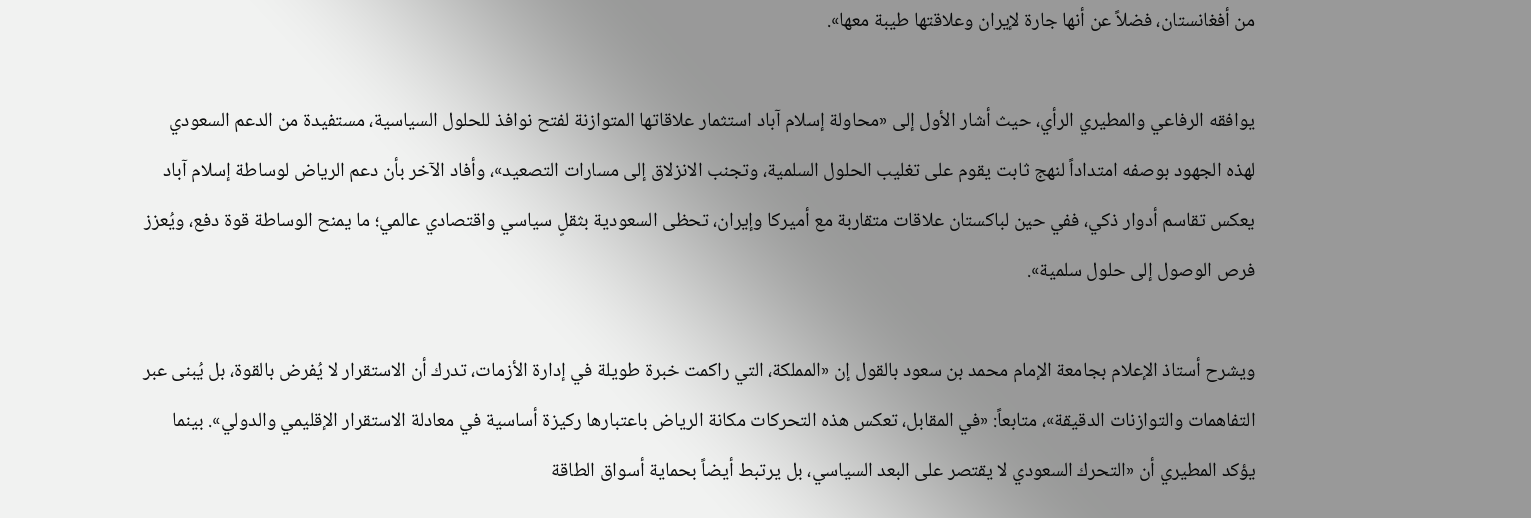من أفغانستان، فضلاً عن أنها جارة لإيران وعلاقتها طيبة معها».

يوافقه الرفاعي والمطيري الرأي، حيث أشار الأول إلى «محاولة إسلام آباد استثمار علاقاتها المتوازنة لفتح نوافذ للحلول السياسية، مستفيدة من الدعم السعودي لهذه الجهود بوصفه امتداداً لنهج ثابت يقوم على تغليب الحلول السلمية، وتجنب الانزلاق إلى مسارات التصعيد»، وأفاد الآخر بأن دعم الرياض لوساطة إسلام آباد يعكس تقاسم أدوار ذكي، ففي حين لباكستان علاقات متقاربة مع أميركا وإيران، تحظى السعودية بثقلٍ سياسي واقتصادي عالمي؛ ما يمنح الوساطة قوة دفع، ويُعزز فرص الوصول إلى حلول سلمية».

ويشرح أستاذ الإعلام بجامعة الإمام محمد بن سعود بالقول إن «المملكة، التي راكمت خبرة طويلة في إدارة الأزمات، تدرك أن الاستقرار لا يُفرض بالقوة، بل يُبنى عبر التفاهمات والتوازنات الدقيقة»، متابعاً: «في المقابل، تعكس هذه التحركات مكانة الرياض باعتبارها ركيزة أساسية في معادلة الاستقرار الإقليمي والدولي». بينما يؤكد المطيري أن «التحرك السعودي لا يقتصر على البعد السياسي، بل يرتبط أيضاً بحماية أسواق الطاقة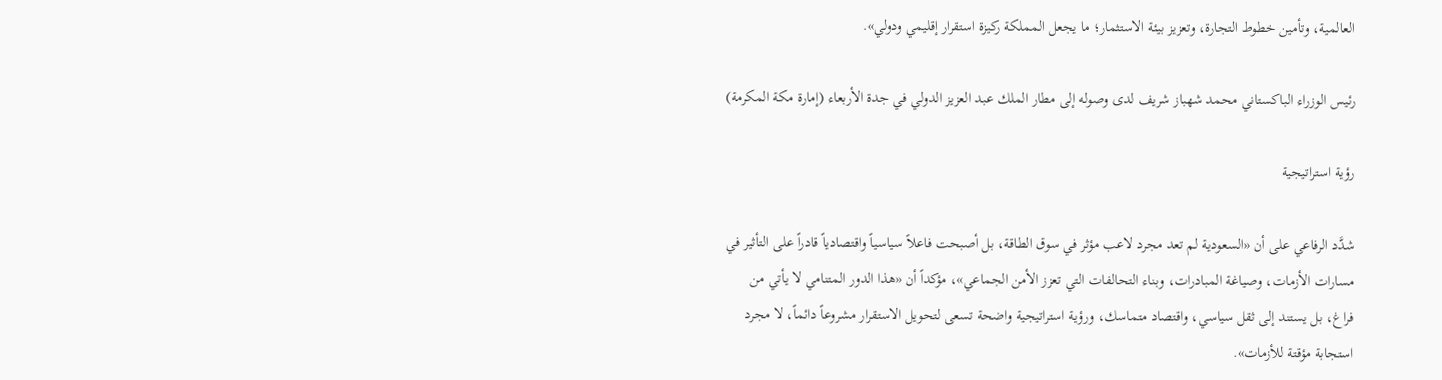العالمية، وتأمين خطوط التجارة، وتعزيز بيئة الاستثمار؛ ما يجعل المملكة ركيزة استقرار إقليمي ودولي».

رئيس الوزراء الباكستاني محمد شهباز شريف لدى وصوله إلى مطار الملك عبد العزيز الدولي في جدة الأربعاء (إمارة مكة المكرمة)

رؤية استراتيجية

شدَّد الرفاعي على أن «السعودية لم تعد مجرد لاعب مؤثر في سوق الطاقة، بل أصبحت فاعلاً سياسياً واقتصادياً قادراً على التأثير في مسارات الأزمات، وصياغة المبادرات، وبناء التحالفات التي تعزز الأمن الجماعي»، مؤكداً أن «هذا الدور المتنامي لا يأتي من فراغ، بل يستند إلى ثقل سياسي، واقتصاد متماسك، ورؤية استراتيجية واضحة تسعى لتحويل الاستقرار مشروعاً دائماً، لا مجرد استجابة مؤقتة للأزمات».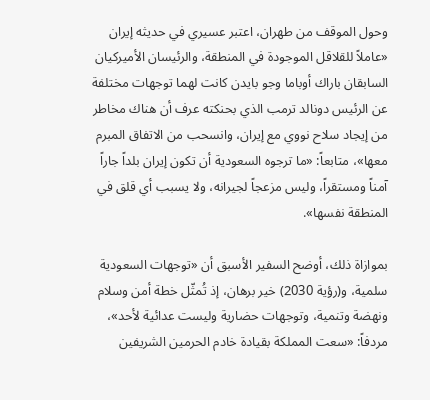وحول الموقف من طهران، اعتبر عسيري في حديثه إيران «عاملاً للقلاقل الموجودة في المنطقة، والرئيسان الأميركيان السابقان باراك أوباما وجو بايدن كانت لهما توجهات مختلفة عن الرئيس دونالد ترمب الذي بحنكته عرف أن هناك مخاطر من إيجاد سلاح نووي مع إيران، وانسحب من الاتفاق المبرم معها»، متابعاً: «ما ترجوه السعودية أن تكون إيران بلداً جاراً آمناً ومستقراً، وليس مزعجاً لجيرانه، ولا يسبب أي قلق في المنطقة نفسها».

بموازاة ذلك، أوضح السفير الأسبق أن «توجهات السعودية سلمية، و(رؤية 2030) خير برهان، إذ تُمثّل خطة أمن وسلام ونهضة وتنمية، وتوجهات حضارية وليست عدائية لأحد»، مردفاً: «سعت المملكة بقيادة خادم الحرمين الشريفين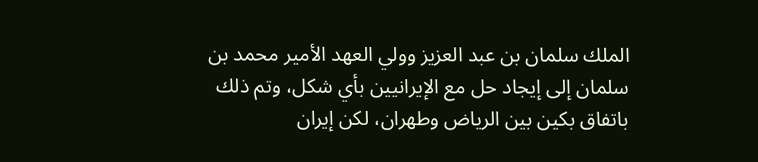الملك سلمان بن عبد العزيز وولي العهد الأمير محمد بن سلمان إلى إيجاد حل مع الإيرانيين بأي شكل، وتم ذلك باتفاق بكين بين الرياض وطهران، لكن إيران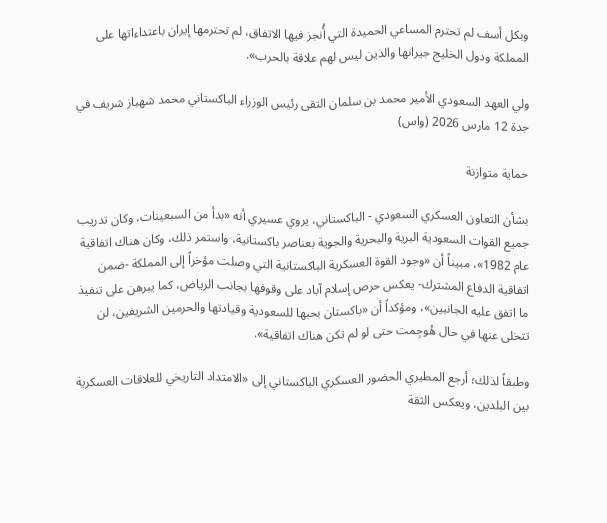وبكل أسف لم تحترم المساعي الحميدة التي أُنجز فيها الاتفاق، لم تحترمها إيران باعتداءاتها على المملكة ودول الخليج جيرانها والذين ليس لهم علاقة بالحرب».

ولي العهد السعودي الأمير محمد بن سلمان التقى رئيس الوزراء الباكستاني محمد شهباز شريف في جدة 12 مارس 2026 (واس)

حماية متوازنة

بشأن التعاون العسكري السعودي - الباكستاني، يروي عسيري أنه «بدأ من السبعينات، وكان تدريب جميع القوات السعودية البرية والبحرية والجوية بعناصر باكستانية، واستمر ذلك، وكان هناك اتفاقية عام 1982»، مبيناً أن «وجود القوة العسكرية الباكستانية التي وصلت مؤخراً إلى المملكة -ضمن اتفاقية الدفاع المشترك- يعكس حرص إسلام آباد على وقوفها بجانب الرياض، كما يبرهن على تنفيذ ما اتفق عليه الجانبين»، ومؤكداً أن «باكستان بحبها للسعودية وقيادتها والحرمين الشريفين، لن تتخلى عنها في حال هُوجِمت حتى لو لم تكن هناك اتفاقية».

وطبقاً لذلك؛ أرجع المطيري الحضور العسكري الباكستاني إلى «الامتداد التاريخي للعلاقات العسكرية بين البلدين، ويعكس الثقة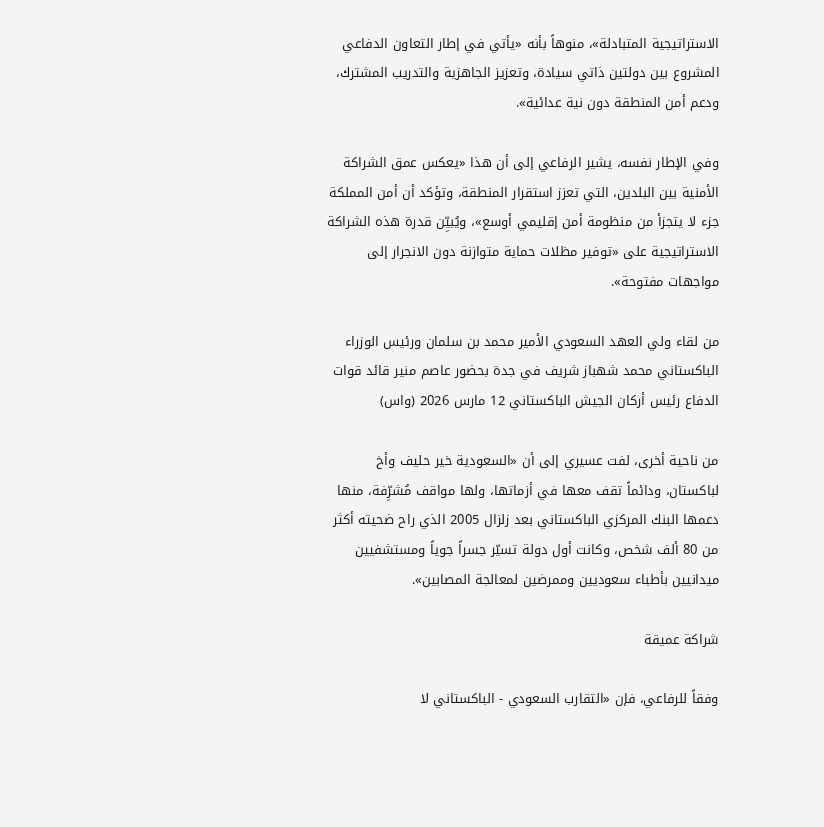الاستراتيجية المتبادلة»، منوهاً بأنه «يأتي في إطار التعاون الدفاعي المشروع بين دولتين ذاتي سيادة، وتعزيز الجاهزية والتدريب المشترك، ودعم أمن المنطقة دون نية عدائية».

وفي الإطار نفسه، يشير الرفاعي إلى أن هذا «يعكس عمق الشراكة الأمنية بين البلدين، التي تعزز استقرار المنطقة، وتؤكد أن أمن المملكة جزء لا يتجزأ من منظومة أمن إقليمي أوسع»، ويُبيِّن قدرة هذه الشراكة الاستراتيجية على «توفير مظلات حماية متوازنة دون الانجرار إلى مواجهات مفتوحة».

من لقاء ولي العهد السعودي الأمير محمد بن سلمان ورئيس الوزراء الباكستاني محمد شهباز شريف في جدة بحضور عاصم منير قائد قوات الدفاع رئيس أركان الجيش الباكستاني 12 مارس 2026 (واس)

من ناحية أخرى، لفت عسيري إلى أن «السعودية خير حليف وأخ لباكستان، ودائماً تقف معها في أزماتها، ولها مواقف مُشرِّفة، منها دعمها البنك المركزي الباكستاني بعد زلزال 2005 الذي راح ضحيته أكثر من 80 ألف شخص، وكانت أول دولة تسيّر جسراً جوياً ومستشفيين ميدانيين بأطباء سعوديين وممرضين لمعالجة المصابين».

شراكة عميقة

وفقاً للرفاعي، فإن «التقارب السعودي - الباكستاني لا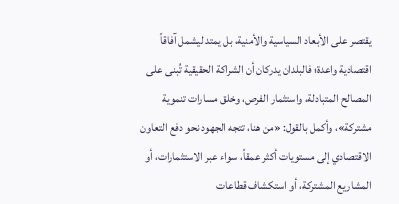يقتصر على الأبعاد السياسية والأمنية، بل يمتد ليشمل آفاقاً اقتصادية واعدة؛ فالبلدان يدركان أن الشراكة الحقيقية تُبنى على المصالح المتبادلة، واستثمار الفرص، وخلق مسارات تنموية مشتركة»، وأكمل بالقول: «من هنا، تتجه الجهود نحو دفع التعاون الاقتصادي إلى مستويات أكثر عمقاً، سواء عبر الاستثمارات، أو المشاريع المشتركة، أو استكشاف قطاعات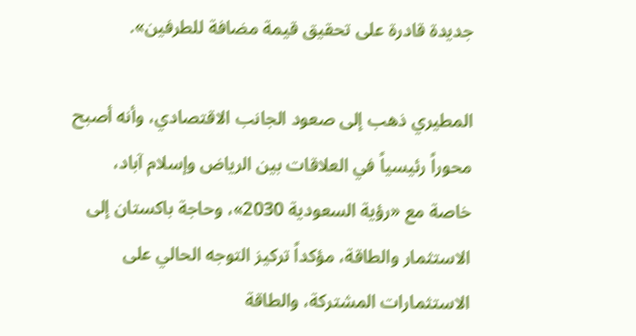جديدة قادرة على تحقيق قيمة مضافة للطرفين».

المطيري ذهب إلى صعود الجانب الاقتصادي، وأنه أصبح محوراً رئيسياً في العلاقات بين الرياض وإسلام آباد، خاصة مع «رؤية السعودية 2030»، وحاجة باكستان إلى الاستثمار والطاقة، مؤكداً تركيز التوجه الحالي على الاستثمارات المشتركة، والطاقة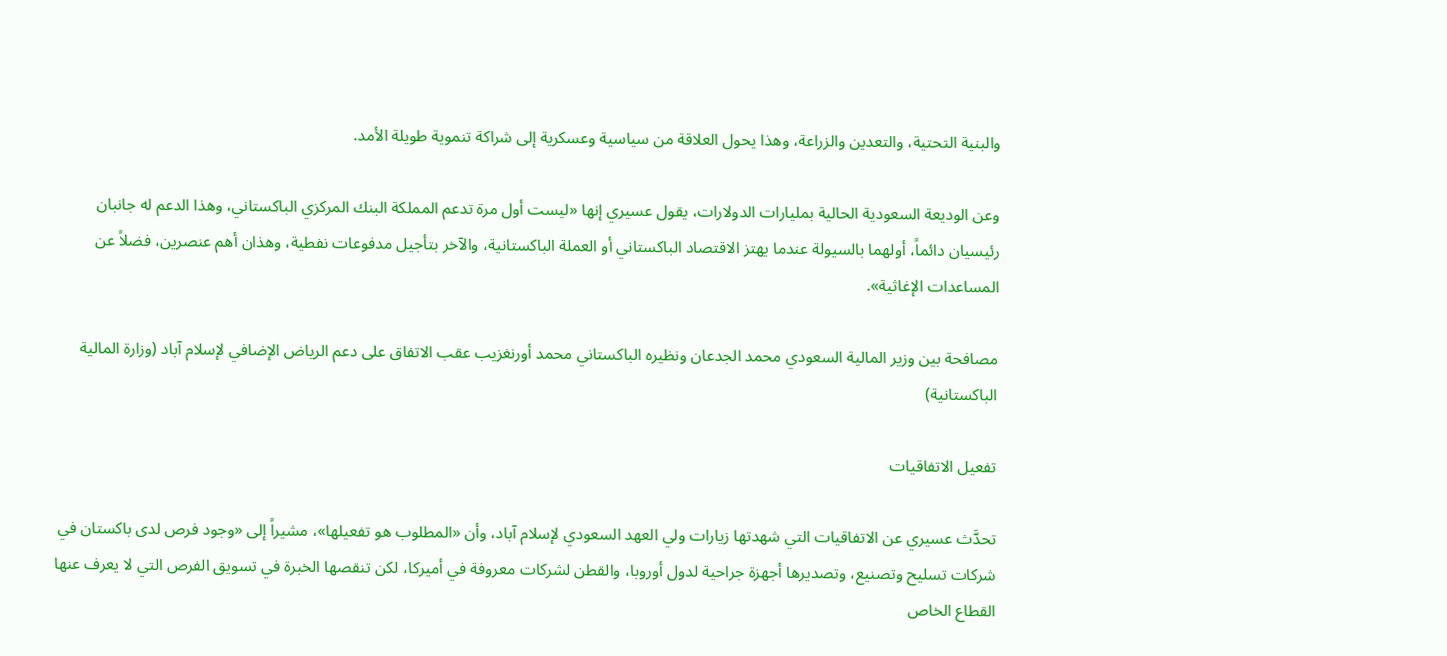والبنية التحتية، والتعدين والزراعة، وهذا يحول العلاقة من سياسية وعسكرية إلى شراكة تنموية طويلة الأمد.

وعن الوديعة السعودية الحالية بمليارات الدولارات، يقول عسيري إنها «ليست أول مرة تدعم المملكة البنك المركزي الباكستاني، وهذا الدعم له جانبان رئيسيان دائماً، أولهما بالسيولة عندما يهتز الاقتصاد الباكستاني أو العملة الباكستانية، والآخر بتأجيل مدفوعات نفطية، وهذان أهم عنصرين، فضلاً عن المساعدات الإغاثية».

مصافحة بين وزير المالية السعودي محمد الجدعان ونظيره الباكستاني محمد أورنغزيب عقب الاتفاق على دعم الرياض الإضافي لإسلام آباد (وزارة المالية الباكستانية)

تفعيل الاتفاقيات

تحدَّث عسيري عن الاتفاقيات التي شهدتها زيارات ولي العهد السعودي لإسلام آباد، وأن «المطلوب هو تفعيلها»، مشيراً إلى «وجود فرص لدى باكستان في شركات تسليح وتصنيع، وتصديرها أجهزة جراحية لدول أوروبا، والقطن لشركات معروفة في أميركا، لكن تنقصها الخبرة في تسويق الفرص التي لا يعرف عنها القطاع الخاص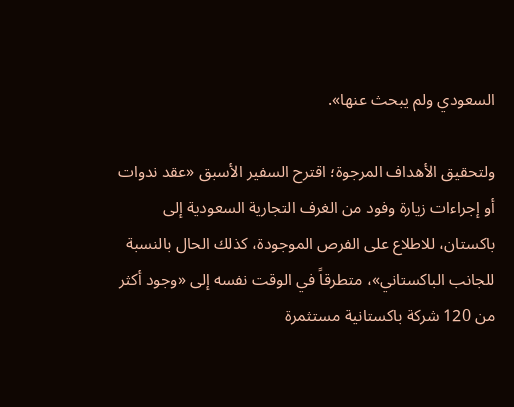السعودي ولم يبحث عنها».

ولتحقيق الأهداف المرجوة؛ اقترح السفير الأسبق «عقد ندوات أو إجراءات زيارة وفود من الغرف التجارية السعودية إلى باكستان، للاطلاع على الفرص الموجودة، كذلك الحال بالنسبة للجانب الباكستاني»، متطرقاً في الوقت نفسه إلى «وجود أكثر من 120 شركة باكستانية مستثمرة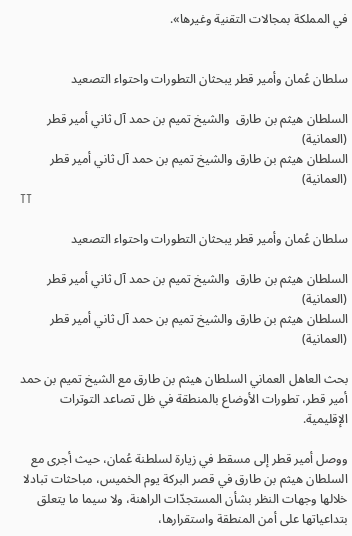في المملكة بمجالات التقنية وغيرها».


سلطان عُمان وأمير قطر يبحثان التطورات واحتواء التصعيد

السلطان هيثم بن طارق  والشيخ تميم بن حمد آل ثاني أمير قطر (العمانية)
السلطان هيثم بن طارق والشيخ تميم بن حمد آل ثاني أمير قطر (العمانية)
TT

سلطان عُمان وأمير قطر يبحثان التطورات واحتواء التصعيد

السلطان هيثم بن طارق  والشيخ تميم بن حمد آل ثاني أمير قطر (العمانية)
السلطان هيثم بن طارق والشيخ تميم بن حمد آل ثاني أمير قطر (العمانية)

بحث العاهل العماني السلطان هيثم بن طارق مع الشيخ تميم بن حمد أمير قطر، تطورات الأوضاع بالمنطقة في ظل تصاعد التوترات الإقليمية.

ووصل أمير قطر إلى مسقط في زيارة لسلطنة عُمان، حيث أجرى مع السلطان هيثم بن طارق في قصر البركة يوم الخميس، مباحثات تبادلا خلالها وجهات النظر بشأن المستجدّات الراهنة، ولا سيما ما يتعلق بتداعياتها على أمن المنطقة واستقرارها،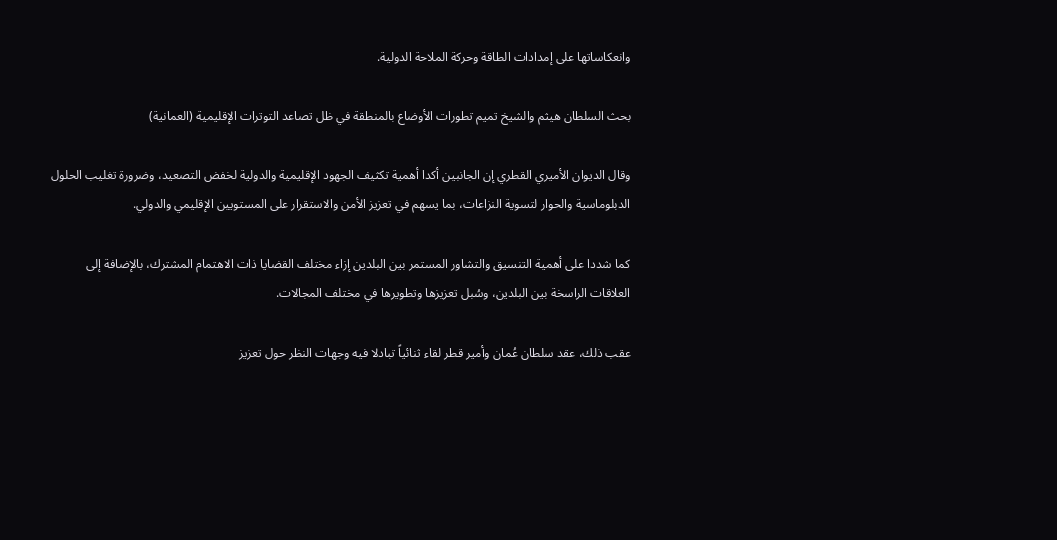وانعكاساتها على إمدادات الطاقة وحركة الملاحة الدولية.

بحث السلطان هيثم والشيخ تميم تطورات الأوضاع بالمنطقة في ظل تصاعد التوترات الإقليمية (العمانية)

وقال الديوان الأميري القطري إن الجانبين أكدا أهمية تكثيف الجهود الإقليمية والدولية لخفض التصعيد، وضرورة تغليب الحلول الدبلوماسية والحوار لتسوية النزاعات، بما يسهم في تعزيز الأمن والاستقرار على المستويين الإقليمي والدولي.

كما شددا على أهمية التنسيق والتشاور المستمر بين البلدين إزاء مختلف القضايا ذات الاهتمام المشترك، بالإضافة إلى العلاقات الراسخة بين البلدين، وسُبل تعزيزها وتطويرها في مختلف المجالات.

عقب ذلك، عقد سلطان عُمان وأمير قطر لقاء ثنائياً تبادلا فيه وجهات النظر حول تعزيز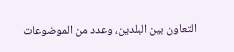التعاون بين البلدين، وعدد من الموضوعات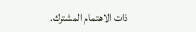ذات الاهتمام المشترك.